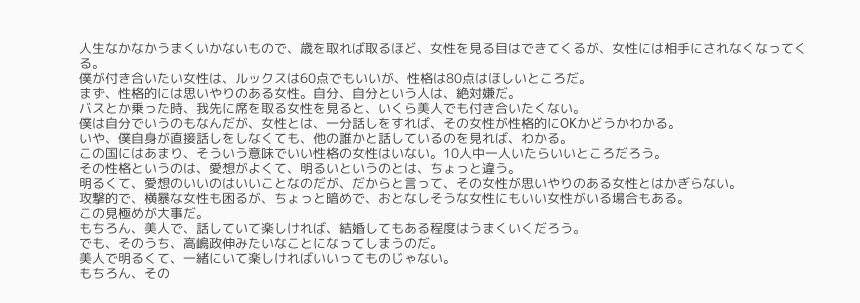人生なかなかうまくいかないもので、歳を取れば取るほど、女性を見る目はできてくるが、女性には相手にされなくなってくる。
僕が付き合いたい女性は、ルックスは60点でもいいが、性格は80点はほしいところだ。
まず、性格的には思いやりのある女性。自分、自分という人は、絶対嫌だ。
バスとか乗った時、我先に席を取る女性を見ると、いくら美人でも付き合いたくない。
僕は自分でいうのもなんだが、女性とは、一分話しをすれば、その女性が性格的にOKかどうかわかる。
いや、僕自身が直接話しをしなくても、他の誰かと話しているのを見れば、わかる。
この国にはあまり、そういう意味でいい性格の女性はいない。10人中一人いたらいいところだろう。
その性格というのは、愛想がよくて、明るいというのとは、ちょっと違う。
明るくて、愛想のいいのはいいことなのだが、だからと言って、その女性が思いやりのある女性とはかぎらない。
攻撃的で、横暴な女性も困るが、ちょっと暗めで、おとなしそうな女性にもいい女性がいる場合もある。
この見極めが大事だ。
もちろん、美人で、話していて楽しければ、結婚してもある程度はうまくいくだろう。
でも、そのうち、高嶋政伸みたいなことになってしまうのだ。
美人で明るくて、一緒にいて楽しければいいってものじゃない。
もちろん、その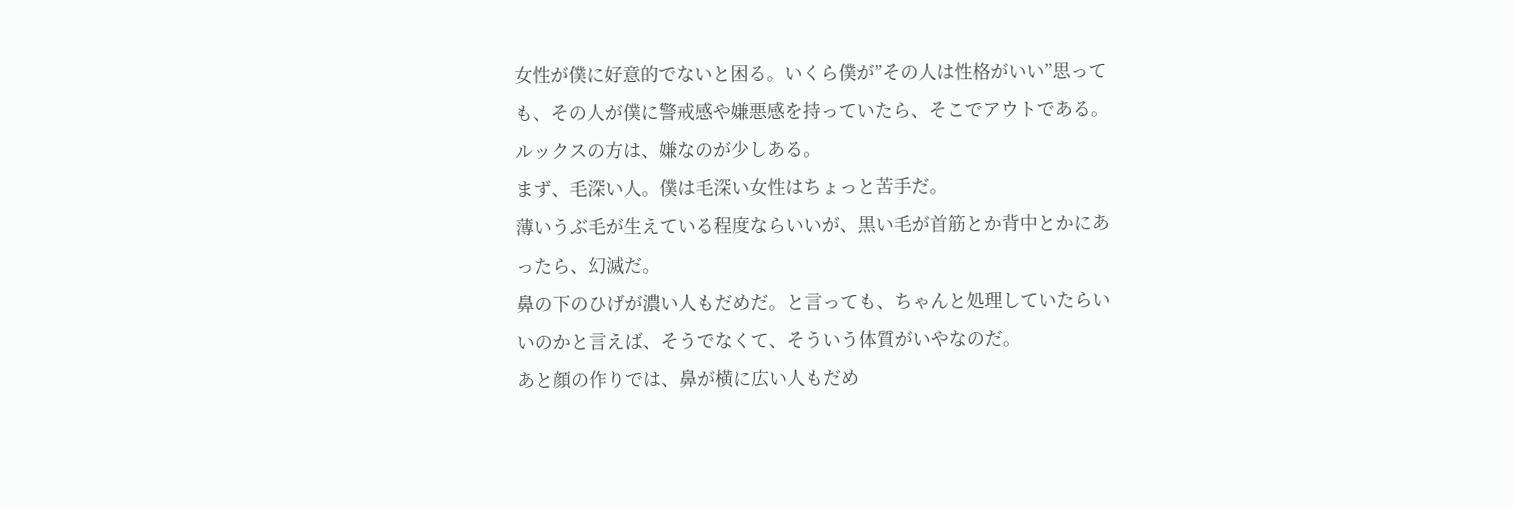女性が僕に好意的でないと困る。いくら僕が”その人は性格がいい”思っても、その人が僕に警戒感や嫌悪感を持っていたら、そこでアウトである。
ルックスの方は、嫌なのが少しある。
まず、毛深い人。僕は毛深い女性はちょっと苦手だ。
薄いうぶ毛が生えている程度ならいいが、黒い毛が首筋とか背中とかにあったら、幻滅だ。
鼻の下のひげが濃い人もだめだ。と言っても、ちゃんと処理していたらいいのかと言えば、そうでなくて、そういう体質がいやなのだ。
あと顔の作りでは、鼻が横に広い人もだめ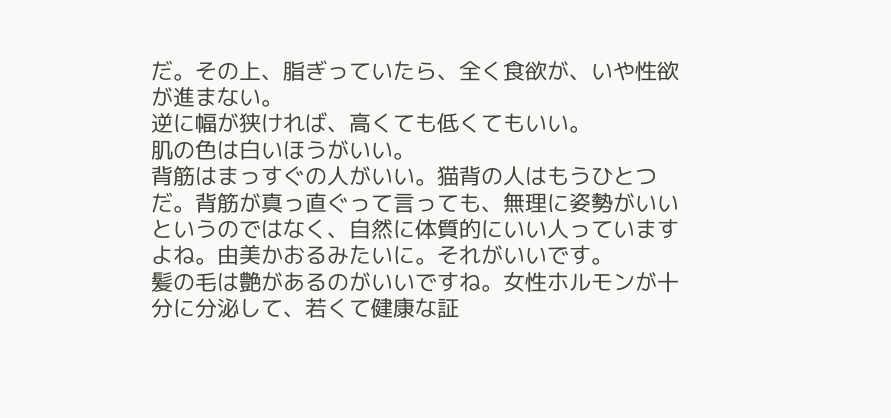だ。その上、脂ぎっていたら、全く食欲が、いや性欲が進まない。
逆に幅が狭ければ、高くても低くてもいい。
肌の色は白いほうがいい。
背筋はまっすぐの人がいい。猫背の人はもうひとつだ。背筋が真っ直ぐって言っても、無理に姿勢がいいというのではなく、自然に体質的にいい人っていますよね。由美かおるみたいに。それがいいです。
髪の毛は艶があるのがいいですね。女性ホルモンが十分に分泌して、若くて健康な証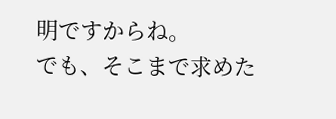明ですからね。
でも、そこまで求めた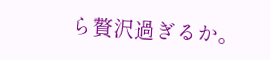ら贅沢過ぎるか。